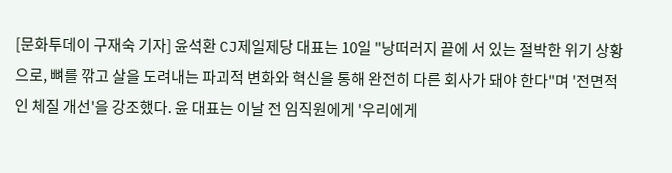[문화투데이 구재숙 기자] 윤석환 CJ제일제당 대표는 10일 "낭떠러지 끝에 서 있는 절박한 위기 상황으로, 뼈를 깎고 살을 도려내는 파괴적 변화와 혁신을 통해 완전히 다른 회사가 돼야 한다"며 '전면적인 체질 개선'을 강조했다. 윤 대표는 이날 전 임직원에게 '우리에게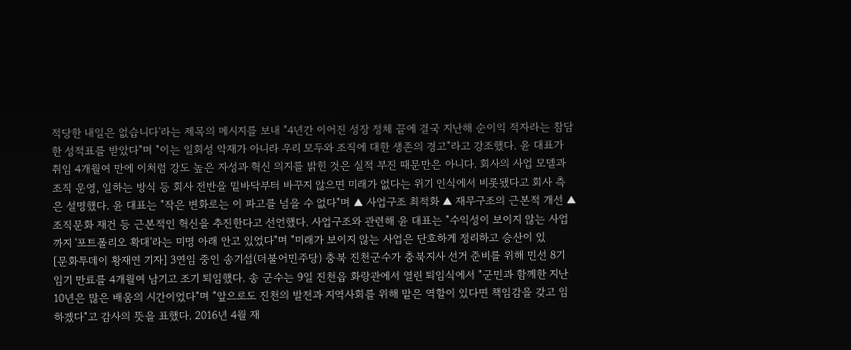적당한 내일은 없습니다'라는 제목의 메시지를 보내 "4년간 이어진 성장 정체 끝에 결국 지난해 순이익 적자라는 참담한 성적표를 받았다"며 "이는 일회성 악재가 아니라 우리 모두와 조직에 대한 생존의 경고"라고 강조했다. 윤 대표가 취임 4개월여 만에 이처럼 강도 높은 자성과 혁신 의지를 밝힌 것은 실적 부진 때문만은 아니다. 회사의 사업 모델과 조직 운영, 일하는 방식 등 회사 전반을 밑바닥부터 바꾸지 않으면 미래가 없다는 위기 인식에서 비롯됐다고 회사 측은 설명했다. 윤 대표는 "작은 변화로는 이 파고를 넘을 수 없다"며 ▲ 사업구조 최적화 ▲ 재무구조의 근본적 개선 ▲ 조직문화 재건 등 근본적인 혁신을 추진한다고 선언했다. 사업구조와 관련해 윤 대표는 "수익성이 보이지 않는 사업까지 '포트폴리오 확대'라는 미명 아래 안고 있었다"며 "미래가 보이지 않는 사업은 단호하게 정리하고 승산이 있
[문화투데이 황재연 기자] 3연임 중인 송기섭(더불어민주당) 충북 진천군수가 충북지사 선거 준비를 위해 민선 8기 임기 만료를 4개월여 남기고 조기 퇴임했다. 송 군수는 9일 진천읍 화랑관에서 열린 퇴임식에서 "군민과 함께한 지난 10년은 많은 배움의 시간이었다"며 "앞으로도 진천의 발전과 지역사회를 위해 맡은 역할이 있다면 책임감을 갖고 임하겠다"고 감사의 뜻을 표했다. 2016년 4월 재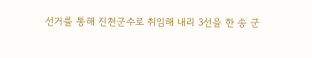선거를 통해 진천군수로 취임해 내리 3선을 한 송 군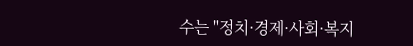수는 "정치·경제·사회·복지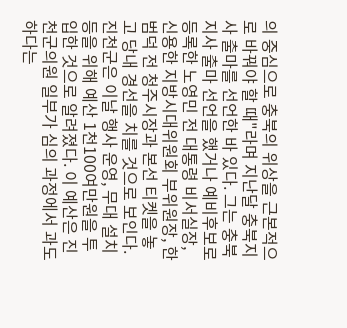의 중심으로 충북의 위상을 근본적으로 바꿔야 할 때"라며 지난달 충북지사 출마를 선언한 바 있다. 그는 충북지사 출마 선언을 했거나 예비후보로 등록한 노영민 전 대통령 비서실장, 신용한 지방시대위원회 부위원장, 한범덕 전 청주시장과 본선 티켓을 놓고 당내 경선을 치를 것으로 보인다. 진천군은 이날 행사 운영, 무대 설치 등을 위해 예산 1천100여만원을 투입한 것으로 알려졌다. 이 예산은 진천군의원 일부가 심의 과정에서 과도하다는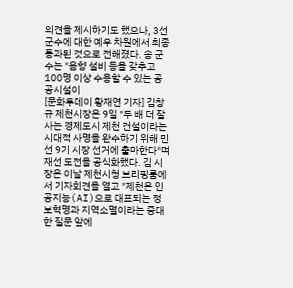의견을 제시하기도 했으나, 3선 군수에 대한 예우 차원에서 최종 통과된 것으로 전해졌다. 송 군수는 "음향 설비 등을 갖추고 100명 이상 수용할 수 있는 공공시설이
[문화투데이 황재연 기자] 김창규 제천시장은 9일 "두 배 더 잘사는 경제도시 제천 건설이라는 시대적 사명을 완수하기 위해 민선 9기 시장 선거에 출마한다"며 재선 도전을 공식화했다. 김 시장은 이날 제천시청 브리핑룸에서 기자회견을 열고 "제천은 인공지능(AI)으로 대표되는 정보혁명과 지역소멸이라는 중대한 질문 앞에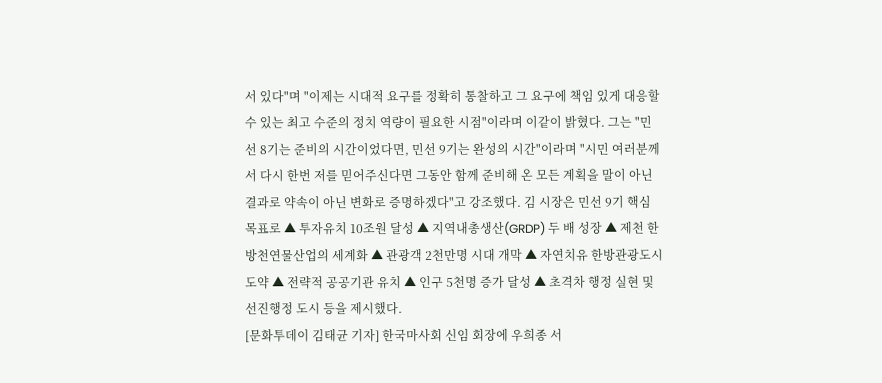서 있다"며 "이제는 시대적 요구를 정확히 통찰하고 그 요구에 책임 있게 대응할 수 있는 최고 수준의 정치 역량이 필요한 시점"이라며 이같이 밝혔다. 그는 "민선 8기는 준비의 시간이었다면, 민선 9기는 완성의 시간"이라며 "시민 여러분께서 다시 한번 저를 믿어주신다면 그동안 함께 준비해 온 모든 계획을 말이 아닌 결과로 약속이 아닌 변화로 증명하겠다"고 강조했다. 김 시장은 민선 9기 핵심 목표로 ▲ 투자유치 10조원 달성 ▲ 지역내총생산(GRDP) 두 배 성장 ▲ 제천 한방천연물산업의 세계화 ▲ 관광객 2천만명 시대 개막 ▲ 자연치유 한방관광도시 도약 ▲ 전략적 공공기관 유치 ▲ 인구 5천명 증가 달성 ▲ 초격차 행정 실현 및 선진행정 도시 등을 제시했다.
[문화투데이 김태균 기자] 한국마사회 신임 회장에 우희종 서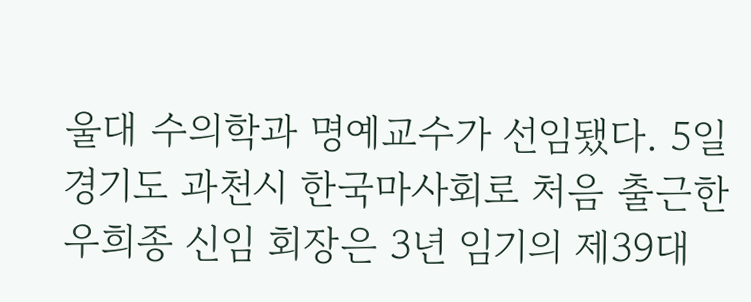울대 수의학과 명예교수가 선임됐다. 5일 경기도 과천시 한국마사회로 처음 출근한 우희종 신임 회장은 3년 임기의 제39대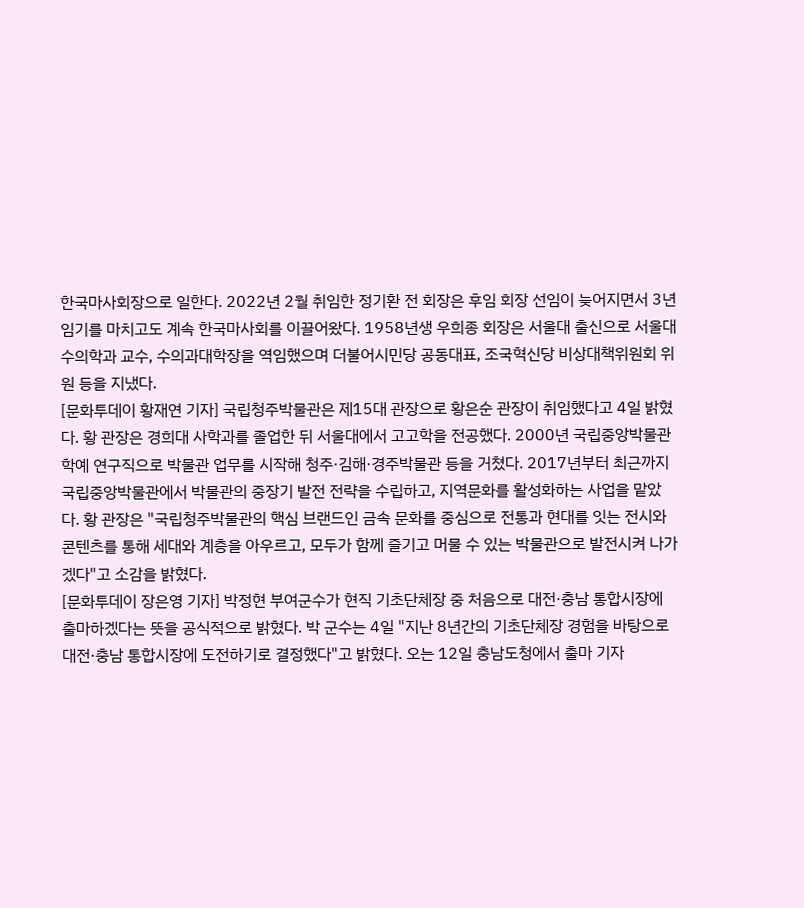한국마사회장으로 일한다. 2022년 2월 취임한 정기환 전 회장은 후임 회장 선임이 늦어지면서 3년 임기를 마치고도 계속 한국마사회를 이끌어왔다. 1958년생 우희종 회장은 서울대 출신으로 서울대 수의학과 교수, 수의과대학장을 역임했으며 더불어시민당 공동대표, 조국혁신당 비상대책위원회 위원 등을 지냈다.
[문화투데이 황재연 기자] 국립청주박물관은 제15대 관장으로 황은순 관장이 취임했다고 4일 밝혔다. 황 관장은 경희대 사학과를 졸업한 뒤 서울대에서 고고학을 전공했다. 2000년 국립중앙박물관 학예 연구직으로 박물관 업무를 시작해 청주·김해·경주박물관 등을 거쳤다. 2017년부터 최근까지 국립중앙박물관에서 박물관의 중장기 발전 전략을 수립하고, 지역문화를 활성화하는 사업을 맡았다. 황 관장은 "국립청주박물관의 핵심 브랜드인 금속 문화를 중심으로 전통과 현대를 잇는 전시와 콘텐츠를 통해 세대와 계층을 아우르고, 모두가 함께 즐기고 머물 수 있는 박물관으로 발전시켜 나가겠다"고 소감을 밝혔다.
[문화투데이 장은영 기자] 박정현 부여군수가 현직 기초단체장 중 처음으로 대전·충남 통합시장에 출마하겠다는 뜻을 공식적으로 밝혔다. 박 군수는 4일 "지난 8년간의 기초단체장 경험을 바탕으로 대전·충남 통합시장에 도전하기로 결정했다"고 밝혔다. 오는 12일 충남도청에서 출마 기자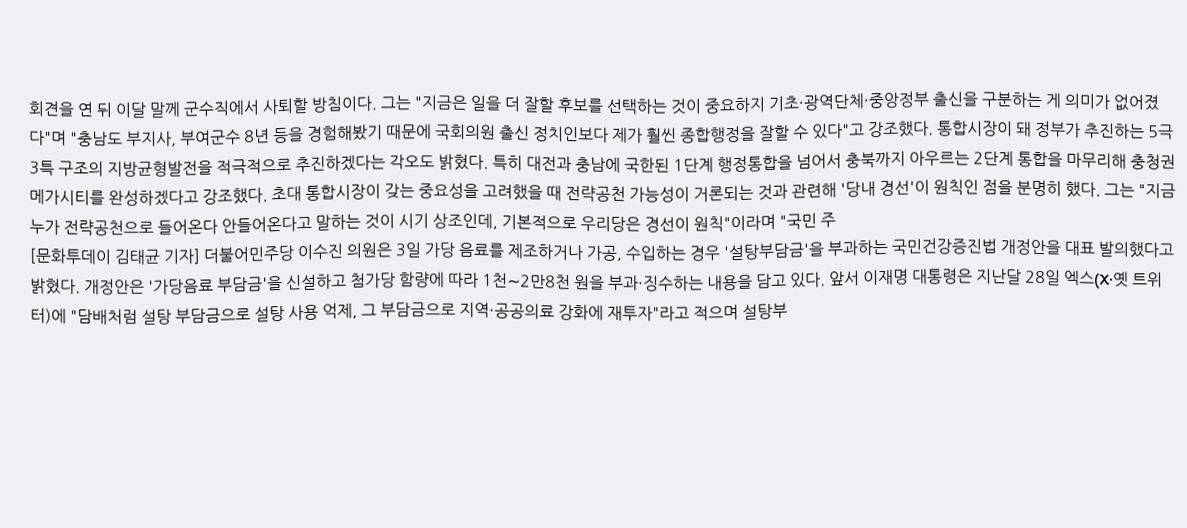회견을 연 뒤 이달 말께 군수직에서 사퇴할 방침이다. 그는 "지금은 일을 더 잘할 후보를 선택하는 것이 중요하지 기초·광역단체·중앙정부 출신을 구분하는 게 의미가 없어졌다"며 "충남도 부지사, 부여군수 8년 등을 경험해봤기 때문에 국회의원 출신 정치인보다 제가 훨씬 종합행정을 잘할 수 있다"고 강조했다. 통합시장이 돼 정부가 추진하는 5극3특 구조의 지방균형발전을 적극적으로 추진하겠다는 각오도 밝혔다. 특히 대전과 충남에 국한된 1단계 행정통합을 넘어서 충북까지 아우르는 2단계 통합을 마무리해 충청권 메가시티를 완성하겠다고 강조했다. 초대 통합시장이 갖는 중요성을 고려했을 때 전략공천 가능성이 거론되는 것과 관련해 '당내 경선'이 원칙인 점을 분명히 했다. 그는 "지금 누가 전략공천으로 들어온다 안들어온다고 말하는 것이 시기 상조인데, 기본적으로 우리당은 경선이 원칙"이라며 "국민 주
[문화투데이 김태균 기자] 더불어민주당 이수진 의원은 3일 가당 음료를 제조하거나 가공, 수입하는 경우 '설탕부담금'을 부과하는 국민건강증진법 개정안을 대표 발의했다고 밝혔다. 개정안은 '가당음료 부담금'을 신설하고 첨가당 함량에 따라 1천∼2만8천 원을 부과·징수하는 내용을 담고 있다. 앞서 이재명 대통령은 지난달 28일 엑스(X·옛 트위터)에 "담배처럼 설탕 부담금으로 설탕 사용 억제, 그 부담금으로 지역·공공의료 강화에 재투자"라고 적으며 설탕부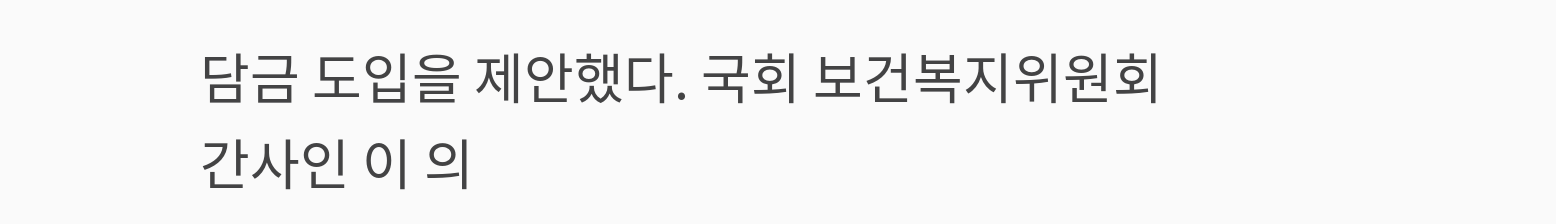담금 도입을 제안했다. 국회 보건복지위원회 간사인 이 의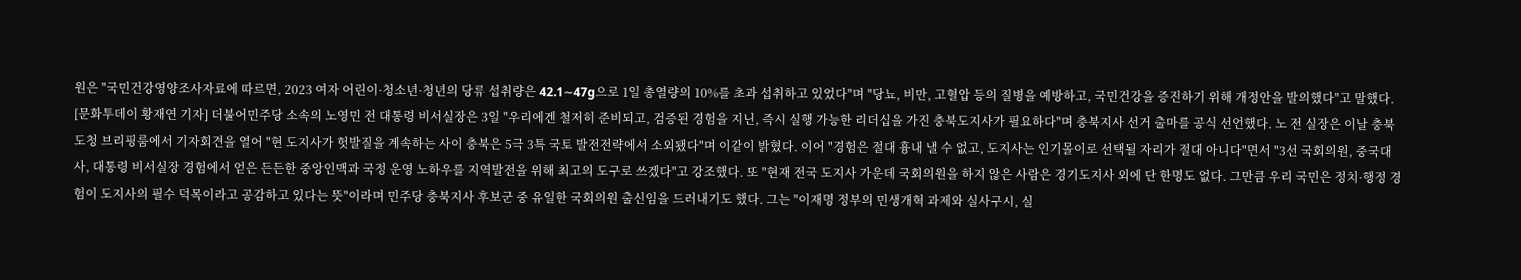원은 "국민건강영양조사자료에 따르면, 2023 여자 어린이·청소년·청년의 당류 섭취량은 42.1∼47g으로 1일 총열량의 10%를 초과 섭취하고 있었다"며 "당뇨, 비만, 고혈압 등의 질병을 예방하고, 국민건강을 증진하기 위해 개정안을 발의했다"고 말했다.
[문화투데이 황재연 기자] 더불어민주당 소속의 노영민 전 대통령 비서실장은 3일 "우리에겐 철저히 준비되고, 검증된 경험을 지닌, 즉시 실행 가능한 리더십을 가진 충북도지사가 필요하다"며 충북지사 선거 출마를 공식 선언했다. 노 전 실장은 이날 충북도청 브리핑룸에서 기자회견을 열어 "현 도지사가 헛발질을 계속하는 사이 충북은 5극 3특 국토 발전전략에서 소외됐다"며 이같이 밝혔다. 이어 "경험은 절대 흉내 낼 수 없고, 도지사는 인기몰이로 선택될 자리가 절대 아니다"면서 "3선 국회의원, 중국대사, 대통령 비서실장 경험에서 얻은 든든한 중앙인맥과 국정 운영 노하우를 지역발전을 위해 최고의 도구로 쓰겠다"고 강조했다. 또 "현재 전국 도지사 가운데 국회의원을 하지 않은 사람은 경기도지사 외에 단 한명도 없다. 그만큼 우리 국민은 정치·행정 경험이 도지사의 필수 덕목이라고 공감하고 있다는 뜻"이라며 민주당 충북지사 후보군 중 유일한 국회의원 출신임을 드러내기도 했다. 그는 "이재명 정부의 민생개혁 과제와 실사구시, 실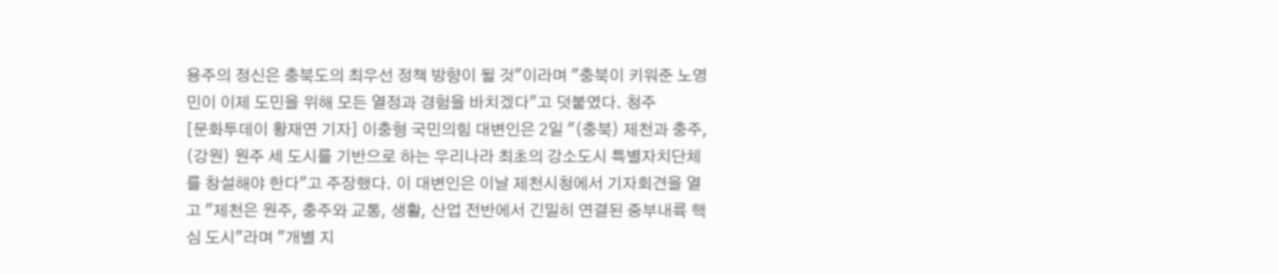용주의 정신은 충북도의 최우선 정책 방향이 될 것"이라며 "충북이 키워준 노영민이 이제 도민을 위해 모든 열정과 경험을 바치겠다"고 덧붙였다. 청주
[문화투데이 황재연 기자] 이충형 국민의힘 대변인은 2일 "(충북) 제천과 충주, (강원) 원주 세 도시를 기반으로 하는 우리나라 최초의 강소도시 특별자치단체를 창설해야 한다"고 주장했다. 이 대변인은 이날 제천시청에서 기자회견을 열고 "제천은 원주, 충주와 교통, 생활, 산업 전반에서 긴밀히 연결된 중부내륙 핵심 도시"라며 "개별 지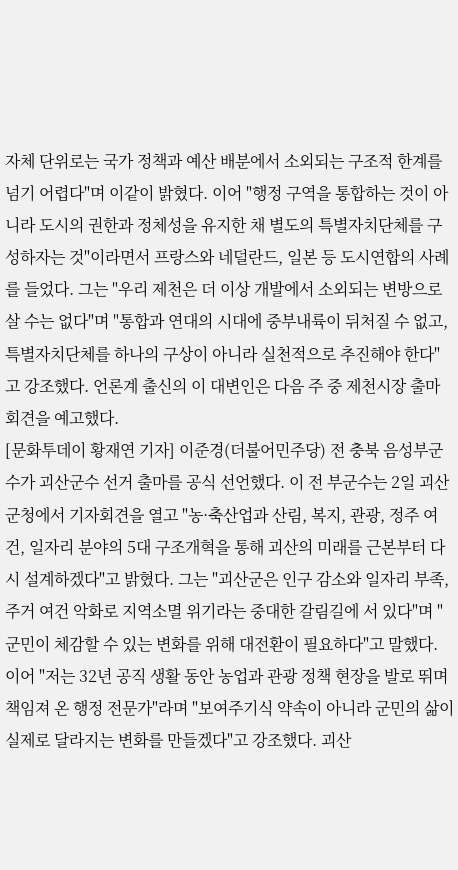자체 단위로는 국가 정책과 예산 배분에서 소외되는 구조적 한계를 넘기 어렵다"며 이같이 밝혔다. 이어 "행정 구역을 통합하는 것이 아니라 도시의 권한과 정체성을 유지한 채 별도의 특별자치단체를 구성하자는 것"이라면서 프랑스와 네덜란드, 일본 등 도시연합의 사례를 들었다. 그는 "우리 제천은 더 이상 개발에서 소외되는 변방으로 살 수는 없다"며 "통합과 연대의 시대에 중부내륙이 뒤처질 수 없고, 특별자치단체를 하나의 구상이 아니라 실천적으로 추진해야 한다"고 강조했다. 언론계 출신의 이 대변인은 다음 주 중 제천시장 출마 회견을 예고했다.
[문화투데이 황재연 기자] 이준경(더불어민주당) 전 충북 음성부군수가 괴산군수 선거 출마를 공식 선언했다. 이 전 부군수는 2일 괴산군청에서 기자회견을 열고 "농·축산업과 산림, 복지, 관광, 정주 여건, 일자리 분야의 5대 구조개혁을 통해 괴산의 미래를 근본부터 다시 설계하겠다"고 밝혔다. 그는 "괴산군은 인구 감소와 일자리 부족, 주거 여건 악화로 지역소멸 위기라는 중대한 갈림길에 서 있다"며 "군민이 체감할 수 있는 변화를 위해 대전환이 필요하다"고 말했다. 이어 "저는 32년 공직 생활 동안 농업과 관광 정책 현장을 발로 뛰며 책임져 온 행정 전문가"라며 "보여주기식 약속이 아니라 군민의 삶이 실제로 달라지는 변화를 만들겠다"고 강조했다. 괴산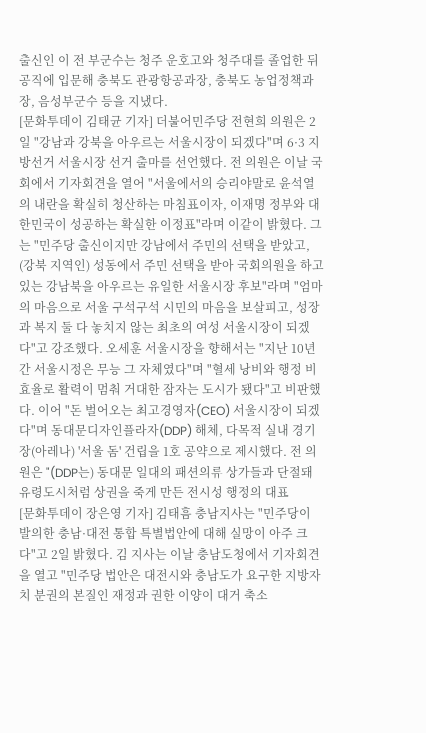출신인 이 전 부군수는 청주 운호고와 청주대를 졸업한 뒤 공직에 입문해 충북도 관광항공과장, 충북도 농업정책과장, 음성부군수 등을 지냈다.
[문화투데이 김태균 기자] 더불어민주당 전현희 의원은 2일 "강남과 강북을 아우르는 서울시장이 되겠다"며 6·3 지방선거 서울시장 선거 출마를 선언했다. 전 의원은 이날 국회에서 기자회견을 열어 "서울에서의 승리야말로 윤석열의 내란을 확실히 청산하는 마침표이자, 이재명 정부와 대한민국이 성공하는 확실한 이정표"라며 이같이 밝혔다. 그는 "민주당 출신이지만 강남에서 주민의 선택을 받았고, (강북 지역인) 성동에서 주민 선택을 받아 국회의원을 하고 있는 강남북을 아우르는 유일한 서울시장 후보"라며 "엄마의 마음으로 서울 구석구석 시민의 마음을 보살피고, 성장과 복지 둘 다 놓치지 않는 최초의 여성 서울시장이 되겠다"고 강조했다. 오세훈 서울시장을 향해서는 "지난 10년간 서울시정은 무능 그 자체였다"며 "혈세 낭비와 행정 비효율로 활력이 멈춰 거대한 잠자는 도시가 됐다"고 비판했다. 이어 "돈 벌어오는 최고경영자(CEO) 서울시장이 되겠다"며 동대문디자인플라자(DDP) 해체, 다목적 실내 경기장(아레나) '서울 돔' 건립을 1호 공약으로 제시했다. 전 의원은 "(DDP는) 동대문 일대의 패션의류 상가들과 단절돼 유령도시처럼 상권을 죽게 만든 전시성 행정의 대표
[문화투데이 장은영 기자] 김태흠 충남지사는 "민주당이 발의한 충남·대전 통합 특별법안에 대해 실망이 아주 크다"고 2일 밝혔다. 김 지사는 이날 충남도청에서 기자회견을 열고 "민주당 법안은 대전시와 충남도가 요구한 지방자치 분권의 본질인 재정과 권한 이양이 대거 축소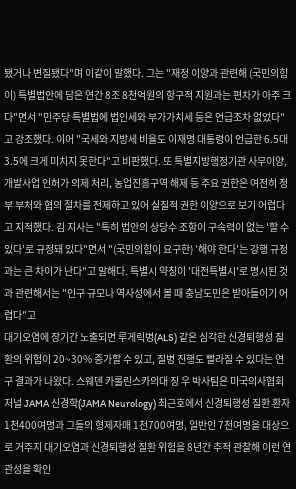됐거나 변질됐다"며 이같이 말했다. 그는 "재정 이양과 관련해 (국민의힘이) 특별법안에 담은 연간 8조 8천억원의 항구적 지원과는 편차가 아주 크다"면서 "민주당 특별법에 법인세와 부가가치세 등은 언급조차 없었다"고 강조했다. 이어 "국세와 지방세 비율도 이재명 대통령이 언급한 6.5대 3.5에 크게 미치지 못한다"고 비판했다. 또 특별지방행정기관 사무이양, 개발사업 인허가 의제 처리, 농업진흥구역 해제 등 주요 권한은 여전히 정부 부처와 협의 절차를 전제하고 있어 실질적 권한 이양으로 보기 어렵다고 지적했다. 김 지사는 "특히 법안의 상당수 조항이 구속력이 없는 '할 수 있다'로 규정돼 있다"면서 "(국민의힘이 요구한) '해야 한다'는 강행 규정과는 큰 차이가 난다"고 말해다. 특별시 약칭이 '대전특별시'로 명시된 것과 관련해서는 "인구 규모나 역사성에서 볼 때 충남도민은 받아들이기 어렵다"고
대기오염에 장기간 노출되면 루게릭병(ALS) 같은 심각한 신경퇴행성 질환의 위험이 20~30% 증가할 수 있고, 질병 진행도 빨라질 수 있다는 연구 결과가 나왔다. 스웨덴 카롤린스카의대 징 우 박사팀은 미국의사협회 저널 JAMA 신경학(JAMA Neurology) 최근호에서 신경퇴행성 질환 환자 1천400여명과 그들의 형제자매 1천700여명, 일반인 7천여명을 대상으로 거주지 대기오염과 신경퇴행성 질환 위험을 8년간 추적 관찰해 이런 연관성을 확인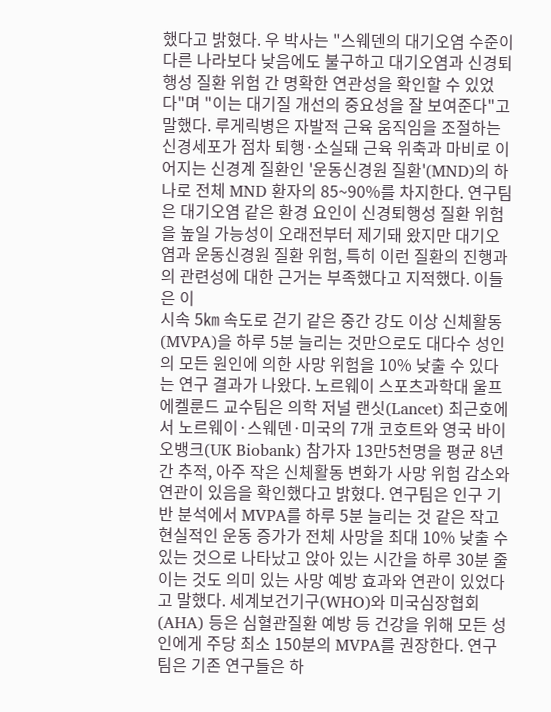했다고 밝혔다. 우 박사는 "스웨덴의 대기오염 수준이 다른 나라보다 낮음에도 불구하고 대기오염과 신경퇴행성 질환 위험 간 명확한 연관성을 확인할 수 있었다"며 "이는 대기질 개선의 중요성을 잘 보여준다"고 말했다. 루게릭병은 자발적 근육 움직임을 조절하는 신경세포가 점차 퇴행·소실돼 근육 위축과 마비로 이어지는 신경계 질환인 '운동신경원 질환'(MND)의 하나로 전체 MND 환자의 85~90%를 차지한다. 연구팀은 대기오염 같은 환경 요인이 신경퇴행성 질환 위험을 높일 가능성이 오래전부터 제기돼 왔지만 대기오염과 운동신경원 질환 위험, 특히 이런 질환의 진행과의 관련성에 대한 근거는 부족했다고 지적했다. 이들은 이
시속 5㎞ 속도로 걷기 같은 중간 강도 이상 신체활동(MVPA)을 하루 5분 늘리는 것만으로도 대다수 성인의 모든 원인에 의한 사망 위험을 10% 낮출 수 있다는 연구 결과가 나왔다. 노르웨이 스포츠과학대 울프 에켈룬드 교수팀은 의학 저널 랜싯(Lancet) 최근호에서 노르웨이·스웨덴·미국의 7개 코호트와 영국 바이오뱅크(UK Biobank) 참가자 13만5천명을 평균 8년간 추적, 아주 작은 신체활동 변화가 사망 위험 감소와 연관이 있음을 확인했다고 밝혔다. 연구팀은 인구 기반 분석에서 MVPA를 하루 5분 늘리는 것 같은 작고 현실적인 운동 증가가 전체 사망을 최대 10% 낮출 수 있는 것으로 나타났고 앉아 있는 시간을 하루 30분 줄이는 것도 의미 있는 사망 예방 효과와 연관이 있었다고 말했다. 세계보건기구(WHO)와 미국심장협회(AHA) 등은 심혈관질환 예방 등 건강을 위해 모든 성인에게 주당 최소 150분의 MVPA를 권장한다. 연구팀은 기존 연구들은 하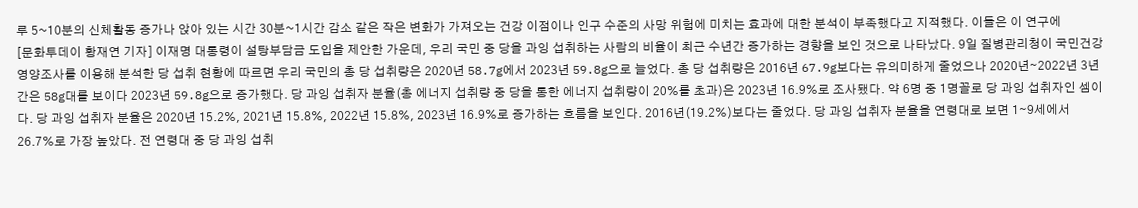루 5~10분의 신체활동 증가나 앉아 있는 시간 30분~1시간 감소 같은 작은 변화가 가져오는 건강 이점이나 인구 수준의 사망 위험에 미치는 효과에 대한 분석이 부족했다고 지적했다. 이들은 이 연구에
[문화투데이 황재연 기자] 이재명 대통령이 설탕부담금 도입을 제안한 가운데, 우리 국민 중 당을 과잉 섭취하는 사람의 비율이 최근 수년간 증가하는 경향을 보인 것으로 나타났다. 9일 질병관리청이 국민건강영양조사를 이용해 분석한 당 섭취 현황에 따르면 우리 국민의 총 당 섭취량은 2020년 58.7g에서 2023년 59.8g으로 늘었다. 총 당 섭취량은 2016년 67.9g보다는 유의미하게 줄었으나 2020년∼2022년 3년간은 58g대를 보이다 2023년 59.8g으로 증가했다. 당 과잉 섭취자 분율(총 에너지 섭취량 중 당을 통한 에너지 섭취량이 20%를 초과)은 2023년 16.9%로 조사됐다. 약 6명 중 1명꼴로 당 과잉 섭취자인 셈이다. 당 과잉 섭취자 분율은 2020년 15.2%, 2021년 15.8%, 2022년 15.8%, 2023년 16.9%로 증가하는 흐름을 보인다. 2016년(19.2%)보다는 줄었다. 당 과잉 섭취자 분율을 연령대로 보면 1∼9세에서 26.7%로 가장 높았다. 전 연령대 중 당 과잉 섭취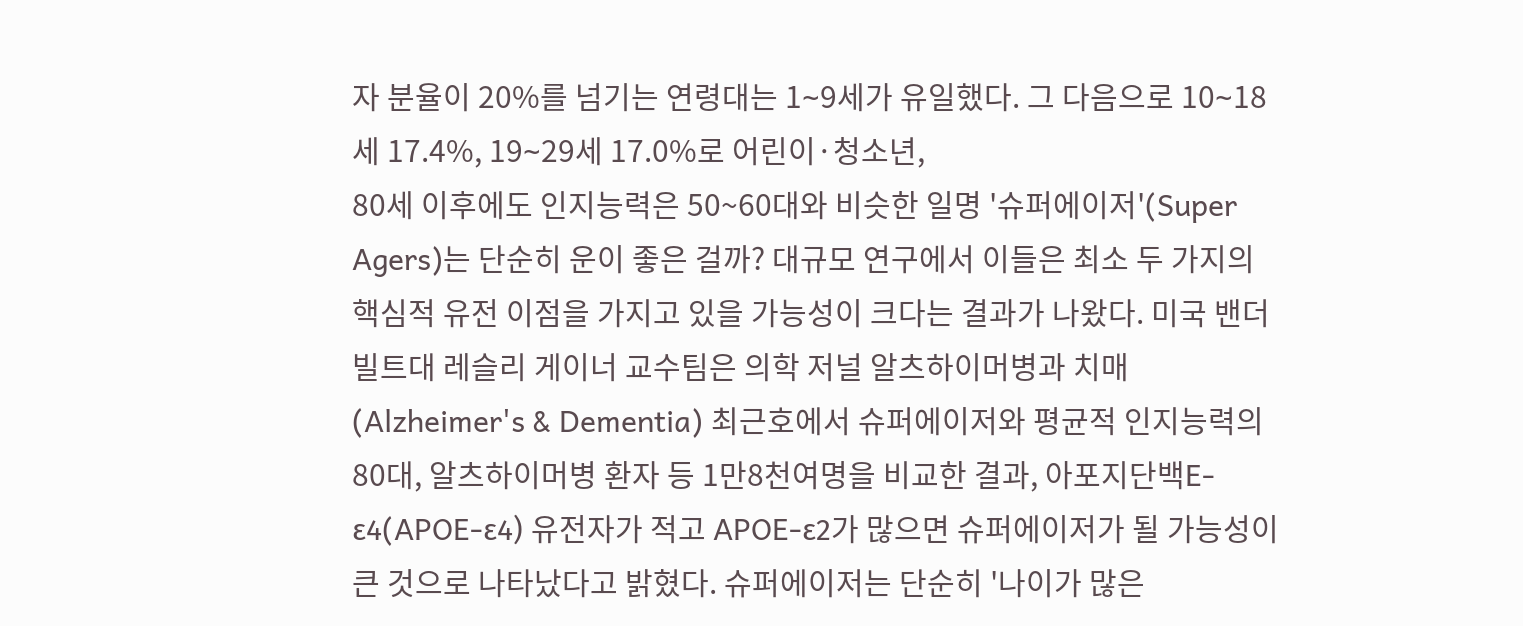자 분율이 20%를 넘기는 연령대는 1∼9세가 유일했다. 그 다음으로 10∼18세 17.4%, 19∼29세 17.0%로 어린이·청소년,
80세 이후에도 인지능력은 50~60대와 비슷한 일명 '슈퍼에이저'(Super Agers)는 단순히 운이 좋은 걸까? 대규모 연구에서 이들은 최소 두 가지의 핵심적 유전 이점을 가지고 있을 가능성이 크다는 결과가 나왔다. 미국 밴더빌트대 레슬리 게이너 교수팀은 의학 저널 알츠하이머병과 치매(Alzheimer's & Dementia) 최근호에서 슈퍼에이저와 평균적 인지능력의 80대, 알츠하이머병 환자 등 1만8천여명을 비교한 결과, 아포지단백E-ε4(APOE-ε4) 유전자가 적고 APOE-ε2가 많으면 슈퍼에이저가 될 가능성이 큰 것으로 나타났다고 밝혔다. 슈퍼에이저는 단순히 '나이가 많은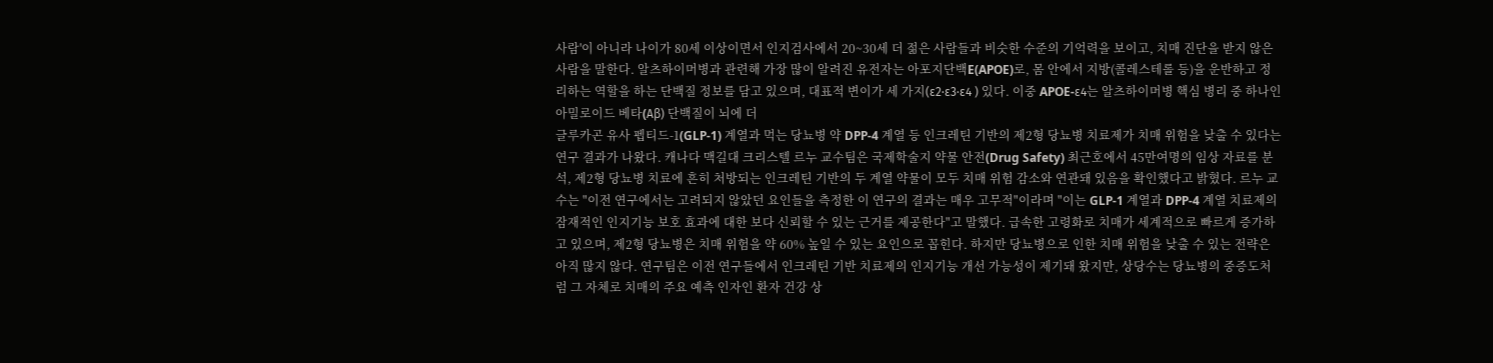사람'이 아니라 나이가 80세 이상이면서 인지검사에서 20~30세 더 젊은 사람들과 비슷한 수준의 기억력을 보이고, 치매 진단을 받지 않은 사람을 말한다. 알츠하이머병과 관련해 가장 많이 알려진 유전자는 아포지단백E(APOE)로, 몸 안에서 지방(콜레스테롤 등)을 운반하고 정리하는 역할을 하는 단백질 정보를 담고 있으며, 대표적 변이가 세 가지(ε2·ε3·ε4 ) 있다. 이중 APOE-ε4는 알츠하이머병 핵심 병리 중 하나인 아밀로이드 베타(Aβ) 단백질이 뇌에 더
글루카곤 유사 펩티드-1(GLP-1) 계열과 먹는 당뇨병 약 DPP-4 계열 등 인크레틴 기반의 제2형 당뇨병 치료제가 치매 위험을 낮출 수 있다는 연구 결과가 나왔다. 캐나다 맥길대 크리스텔 르누 교수팀은 국제학술지 약물 안전(Drug Safety) 최근호에서 45만여명의 임상 자료를 분석, 제2형 당뇨병 치료에 흔히 처방되는 인크레틴 기반의 두 계열 약물이 모두 치매 위험 감소와 연관돼 있음을 확인했다고 밝혔다. 르누 교수는 "이전 연구에서는 고려되지 않았던 요인들을 측정한 이 연구의 결과는 매우 고무적"이라며 "이는 GLP-1 계열과 DPP-4 계열 치료제의 잠재적인 인지기능 보호 효과에 대한 보다 신뢰할 수 있는 근거를 제공한다"고 말했다. 급속한 고령화로 치매가 세계적으로 빠르게 증가하고 있으며, 제2형 당뇨병은 치매 위험을 약 60% 높일 수 있는 요인으로 꼽힌다. 하지만 당뇨병으로 인한 치매 위험을 낮출 수 있는 전략은 아직 많지 않다. 연구팀은 이전 연구들에서 인크레틴 기반 치료제의 인지기능 개선 가능성이 제기돼 왔지만, 상당수는 당뇨병의 중증도처럼 그 자체로 치매의 주요 예측 인자인 환자 건강 상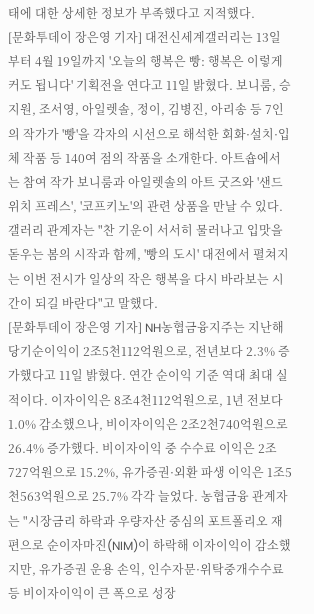태에 대한 상세한 정보가 부족했다고 지적했다.
[문화투데이 장은영 기자] 대전신세계갤러리는 13일부터 4월 19일까지 '오늘의 행복은 빵: 행복은 이렇게 커도 됩니다' 기획전을 연다고 11일 밝혔다. 보니룸, 승지원, 조서영, 아일렛솔, 정이, 김병진, 아리송 등 7인의 작가가 '빵'을 각자의 시선으로 해석한 회화·설치·입체 작품 등 140여 점의 작품을 소개한다. 아트숍에서는 참여 작가 보니룸과 아일렛솔의 아트 굿즈와 '샌드위치 프레스', '코프키노'의 관련 상품을 만날 수 있다. 갤러리 관계자는 "찬 기운이 서서히 물러나고 입맛을 돋우는 봄의 시작과 함께, '빵의 도시' 대전에서 펼쳐지는 이번 전시가 일상의 작은 행복을 다시 바라보는 시간이 되길 바란다"고 말했다.
[문화투데이 장은영 기자] NH농협금융지주는 지난해 당기순이익이 2조5천112억원으로, 전년보다 2.3% 증가했다고 11일 밝혔다. 연간 순이익 기준 역대 최대 실적이다. 이자이익은 8조4천112억원으로, 1년 전보다 1.0% 감소했으나, 비이자이익은 2조2천740억원으로 26.4% 증가했다. 비이자이익 중 수수료 이익은 2조727억원으로 15.2%, 유가증권·외환 파생 이익은 1조5천563억원으로 25.7% 각각 늘었다. 농협금융 관계자는 "시장금리 하락과 우량자산 중심의 포트폴리오 재편으로 순이자마진(NIM)이 하락해 이자이익이 감소했지만, 유가증권 운용 손익, 인수자문·위탁중개수수료 등 비이자이익이 큰 폭으로 성장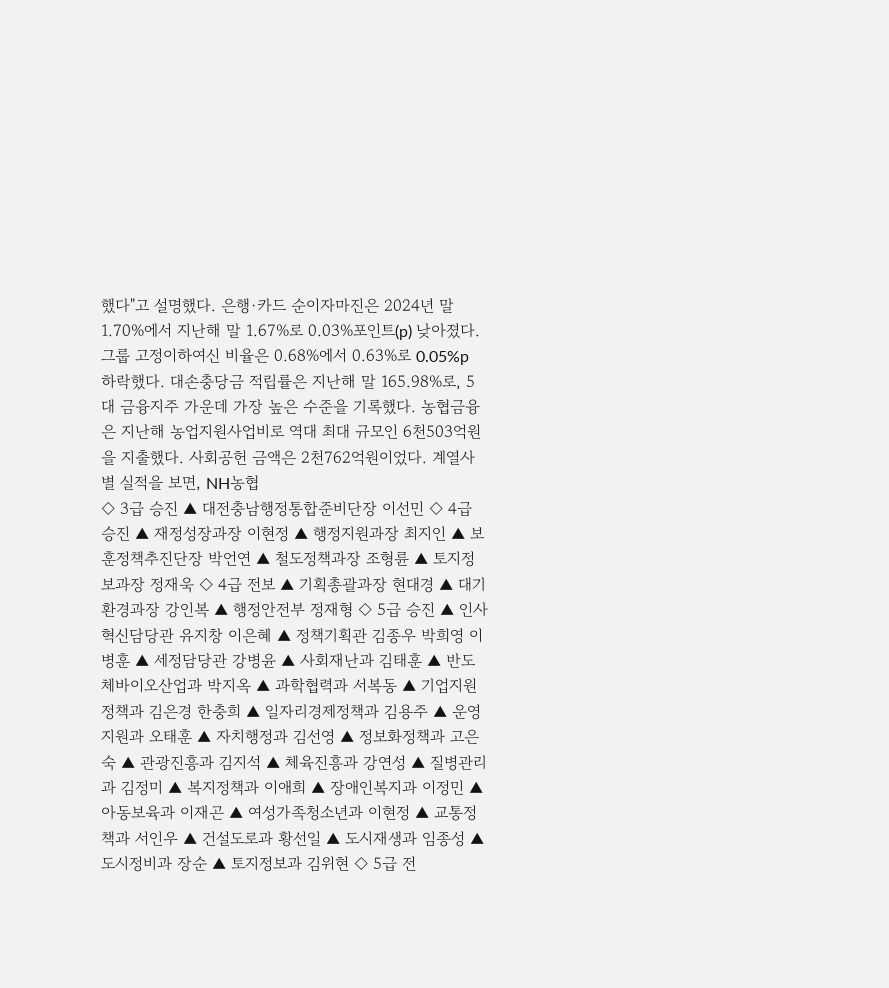했다"고 설명했다. 은행·카드 순이자마진은 2024년 말 1.70%에서 지난해 말 1.67%로 0.03%포인트(p) 낮아졌다. 그룹 고정이하여신 비율은 0.68%에서 0.63%로 0.05%p 하락했다. 대손충당금 적립률은 지난해 말 165.98%로, 5대 금융지주 가운데 가장 높은 수준을 기록했다. 농협금융은 지난해 농업지원사업비로 역대 최대 규모인 6천503억원을 지출했다. 사회공헌 금액은 2천762억원이었다. 계열사별 실적을 보면, NH농협
◇ 3급 승진 ▲ 대전충남행정통합준비단장 이선민 ◇ 4급 승진 ▲ 재정성장과장 이현정 ▲ 행정지원과장 최지인 ▲ 보훈정책추진단장 박언연 ▲ 철도정책과장 조형륜 ▲ 토지정보과장 정재욱 ◇ 4급 전보 ▲ 기획총괄과장 현대경 ▲ 대기환경과장 강인복 ▲ 행정안전부 정재형 ◇ 5급 승진 ▲ 인사혁신담당관 유지창 이은혜 ▲ 정책기획관 김종우 박희영 이병훈 ▲ 세정담당관 강병윤 ▲ 사회재난과 김태훈 ▲ 반도체바이오산업과 박지옥 ▲ 과학협력과 서복동 ▲ 기업지원정책과 김은경 한충희 ▲ 일자리경제정책과 김용주 ▲ 운영지원과 오태훈 ▲ 자치행정과 김선영 ▲ 정보화정책과 고은숙 ▲ 관광진흥과 김지석 ▲ 체육진흥과 강연성 ▲ 질병관리과 김정미 ▲ 복지정책과 이애희 ▲ 장애인복지과 이정민 ▲ 아동보육과 이재곤 ▲ 여성가족청소년과 이현정 ▲ 교통정책과 서인우 ▲ 건설도로과 황선일 ▲ 도시재생과 임종성 ▲ 도시정비과 장순 ▲ 토지정보과 김위현 ◇ 5급 전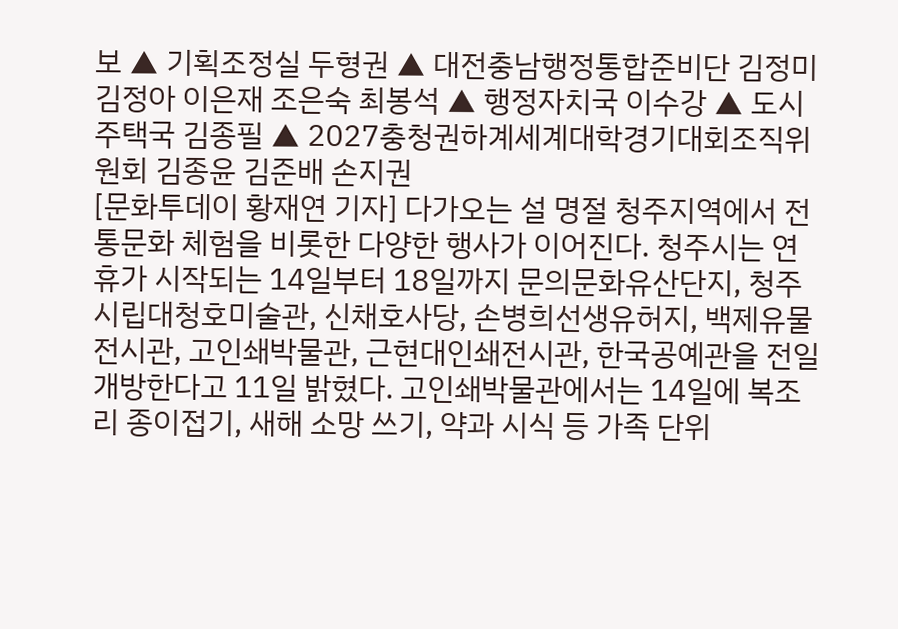보 ▲ 기획조정실 두형권 ▲ 대전충남행정통합준비단 김정미 김정아 이은재 조은숙 최봉석 ▲ 행정자치국 이수강 ▲ 도시주택국 김종필 ▲ 2027충청권하계세계대학경기대회조직위원회 김종윤 김준배 손지권
[문화투데이 황재연 기자] 다가오는 설 명절 청주지역에서 전통문화 체험을 비롯한 다양한 행사가 이어진다. 청주시는 연휴가 시작되는 14일부터 18일까지 문의문화유산단지, 청주시립대청호미술관, 신채호사당, 손병희선생유허지, 백제유물전시관, 고인쇄박물관, 근현대인쇄전시관, 한국공예관을 전일 개방한다고 11일 밝혔다. 고인쇄박물관에서는 14일에 복조리 종이접기, 새해 소망 쓰기, 약과 시식 등 가족 단위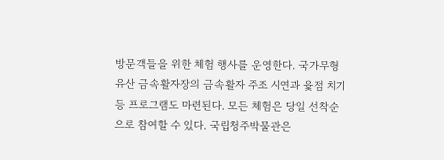방문객들을 위한 체험 행사를 운영한다. 국가무형유산 금속활자장의 금속활자 주조 시연과 윷점 치기 등 프로그램도 마련된다. 모든 체험은 당일 선착순으로 참여할 수 있다. 국립청주박물관은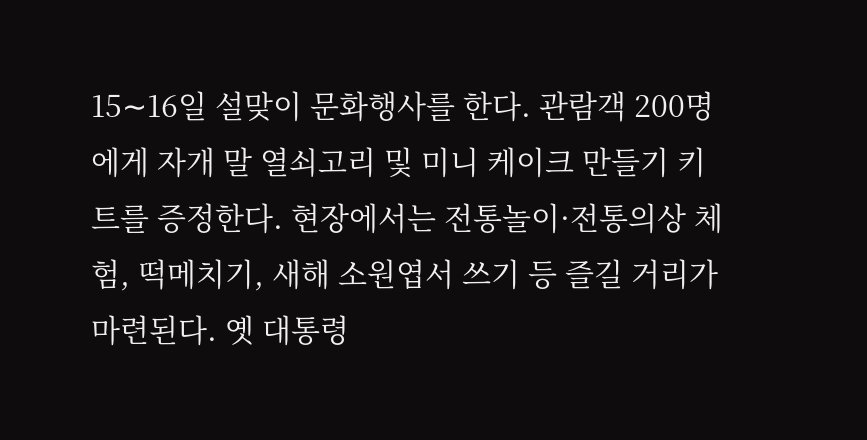15∼16일 설맞이 문화행사를 한다. 관람객 200명에게 자개 말 열쇠고리 및 미니 케이크 만들기 키트를 증정한다. 현장에서는 전통놀이·전통의상 체험, 떡메치기, 새해 소원엽서 쓰기 등 즐길 거리가 마련된다. 옛 대통령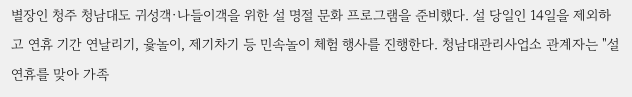별장인 청주 청남대도 귀성객·나들이객을 위한 설 명절 문화 프로그램을 준비했다. 설 당일인 14일을 제외하고 연휴 기간 연날리기, 윷놀이, 제기차기 등 민속놀이 체험 행사를 진행한다. 청남대관리사업소 관계자는 "설 연휴를 맞아 가족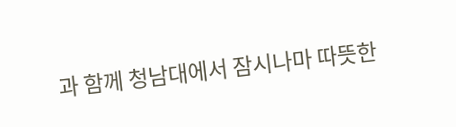과 함께 청남대에서 잠시나마 따뜻한